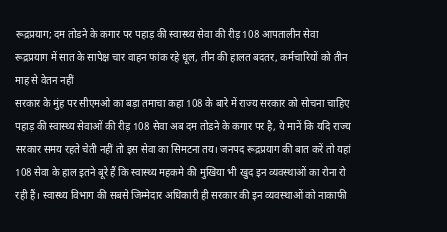रूद्रप्रयाग; दम तोडने के कगार पर पहाड़ की स्वास्थ्य सेवा की रीड़ 108 आपतालीन सेवा
रूद्रप्रयाग में सात के सापेक्ष चार वाहन फांक रहे धूल, तीन की हालत बदतर, कर्मचारियों को तीन माह से वेतन नहीं
सरकार के मुंह पर सीएमओ का बड़ा तमाचा कहा 108 के बारे में राज्य सरकार को सोचना चाहिए
पहाड़ की स्वास्थ्य सेवाओं की रीड़ 108 सेवा अब दम तोडने के कगार पर है, ये मानें कि यदि राज्य सरकार समय रहते चेती नहीं तो इस सेवा का सिमटना तय। जनपद रूद्रप्रयाग की बात करें तो यहां 108 सेवा के हाल इतने बूरे हैं कि स्वास्थ्य महकमे की मुखिया भी खुद इन व्यवस्थाओं का रोना रो रही हैं। स्वास्थ्य विभाग की सबसे जिम्मेदार अधिकारी ही सरकार की इन व्यवस्थाओं को नाकाफी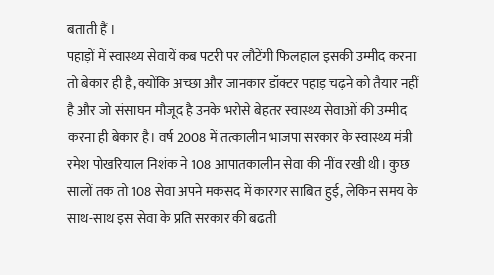बताती हैं ।
पहाड़ों में स्वास्थ्य सेवायें कब पटरी पर लौटेंगी फिलहाल इसकी उम्मीद करना तो बेकार ही है, क्योंकि अच्छा और जानकार डॉक्टर पहाड़ चढ़ने को तैयार नहीं है और जो संसाघन मौजूद है उनके भरोसे बेहतर स्वास्थ्य सेवाओं की उम्मीद करना ही बेकार है। वर्ष 2008 में तत्कालीन भाजपा सरकार के स्वास्थ्य मंत्री रमेश पोखरियाल निशंक ने 108 आपातकालीन सेवा की नींव रखी थी। कुछ सालों तक तो 108 सेवा अपने मकसद में कारगर साबित हुई, लेकिन समय के साथ-साथ इस सेवा के प्रति सरकार की बढती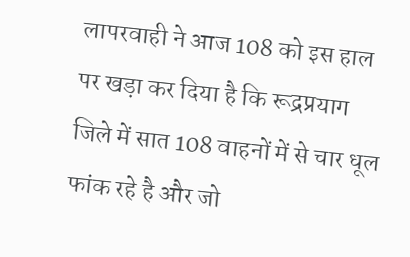लापरवाही ने आज 108 को इस हाल पर खड़ा कर दिया है कि रूद्रप्रयाग जिले में सात 108 वाहनों में से चार धूल फांक रहे है और जो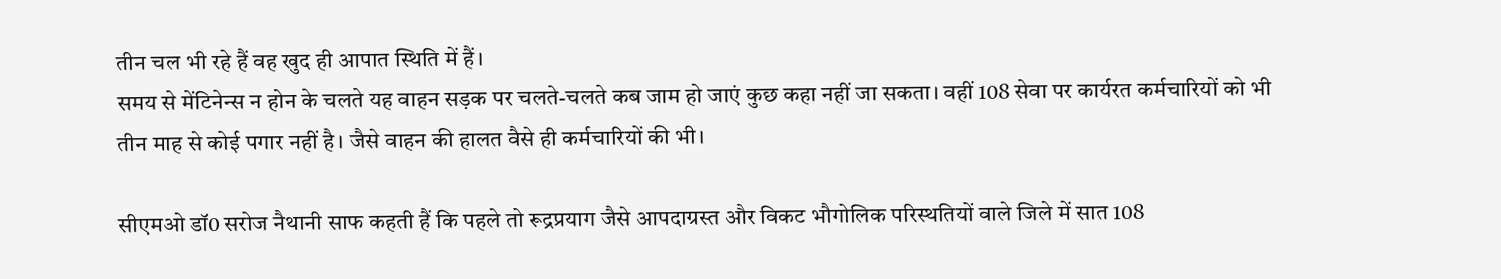तीन चल भी रहे हैं वह खुद ही आपात स्थिति में हैं।
समय से मेंटिनेन्स न होन के चलते यह वाहन सड़क पर चलते-चलते कब जाम हो जाएं कुछ कहा नहीं जा सकता। वहीं 108 सेवा पर कार्यरत कर्मचारियों को भी तीन माह से कोई पगार नहीं है। जैसे वाहन की हालत वैसे ही कर्मचारियों की भी।

सीएमओ डॉ0 सरोज नैथानी साफ कहती हैं कि पहले तो रूद्रप्रयाग जैसे आपदाग्रस्त और विकट भौगोलिक परिस्थतियों वाले जिले में सात 108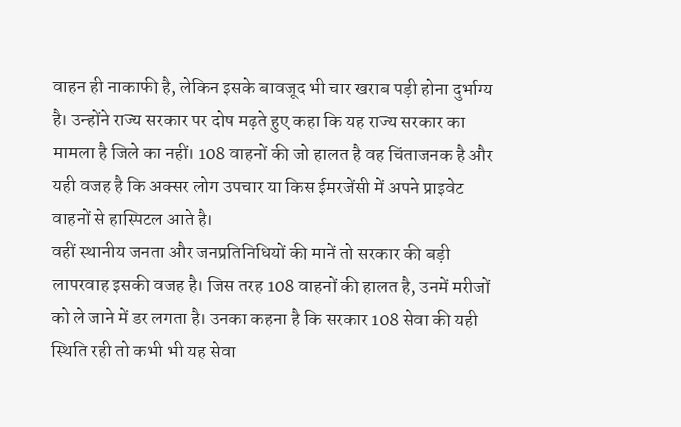वाहन ही नाकाफी है, लेकिन इसके बावजूद भी चार खराब पड़ी होना दुर्भाग्य है। उन्होंने राज्य सरकार पर दोष मढ़ते हुए कहा कि यह राज्य सरकार का मामला है जिले का नहीं। 108 वाहनों की जो हालत है वह चिंताजनक है और यही वजह है कि अक्सर लोग उपचार या किस ईमरजेंसी में अपने प्राइवेट वाहनों से हास्पिटल आते है।
वहीं स्थानीय जनता और जनप्रतिनिधियों की मानें तो सरकार की बड़ी लापरवाह इसकी वजह है। जिस तरह 108 वाहनों की हालत है, उनमें मरीजों को ले जाने में डर लगता है। उनका कहना है कि सरकार 108 सेवा की यही स्थिति रही तो कभी भी यह सेवा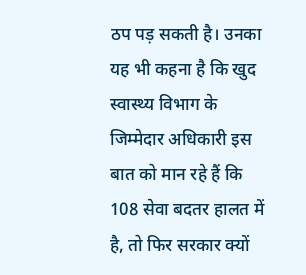ठप पड़ सकती है। उनका यह भी कहना है कि खुद स्वास्थ्य विभाग के जिम्मेदार अधिकारी इस बात को मान रहे हैं कि 108 सेवा बदतर हालत में है, तो फिर सरकार क्यों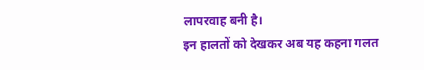लापरवाह बनी है।
इन हालतों को देखकर अब यह कहना गलत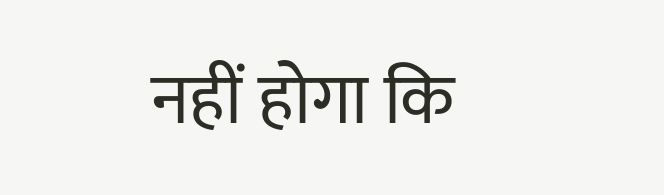नहीं होगा कि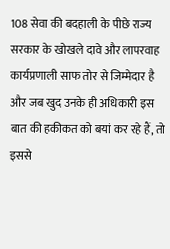108 सेवा की बदहाली के पीछे राज्य सरकार के खोखले दावे और लापरवाह कार्यप्रणाली साफ तोर से जिम्मेदार है और जब खुद उनके ही अधिकारी इस बात की हकीकत को बयां कर रहे हैं, तो इससे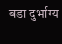बडा दुर्भाग्य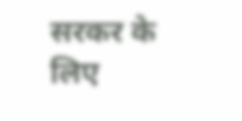सरकर के लिए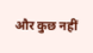और कुछ नहीं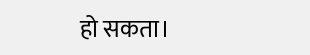हो सकता।